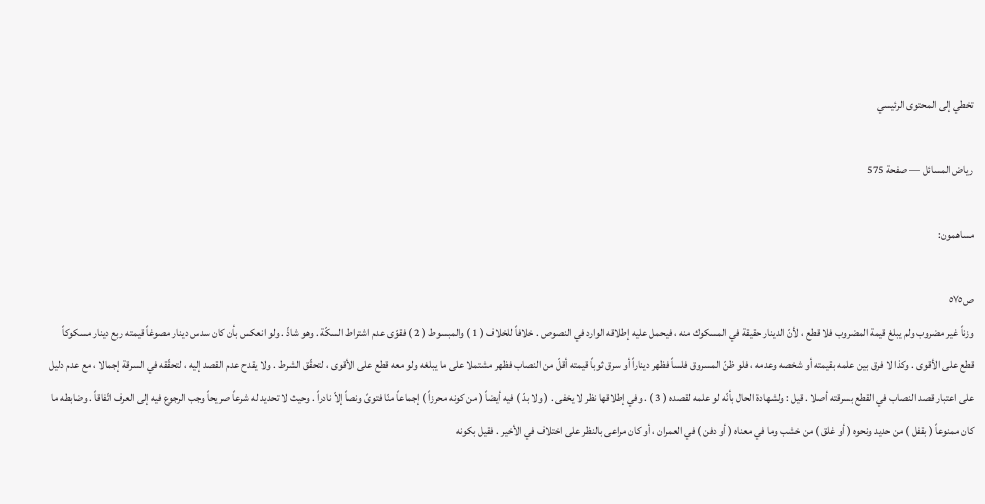تخطي إلى المحتوى الرئيسي

رياض المسائل — صفحة 575

مساهمون:

ص٥٧٥
وزناً غير مضروب ولم يبلغ قيمة المضروب فلا قطع ، لأنّ الدينار حقيقة في المسكوك منه ، فيحمل عليه إطلاقه الوارد في النصوص . خلافاً للخلاف ( 1 ) والمبسوط ( 2 ) فقوّى عدم اشتراط السكّة . وهو شاذّ . ولو انعكس بأن كان سدس دينار مصوغاً قيمته ربع دينار مسكوكاً قطع على الأقوى . وكذا لا فرق بين علمه بقيمته أو شخصه وعدمه ، فلو ظنّ المسروق فلساً فظهر ديناراً أو سرق ثوباً قيمته أقلّ من النصاب فظهر مشتملا على ما يبلغه ولو معه قطع على الأقوى ، لتحقّق الشرط . ولا يقدح عدم القصد إليه ، لتحقّقه في السرقة إجمالا ، مع عدم دليل على اعتبار قصد النصاب في القطع بسرقته أصلا . قيل : ولشهادة الحال بأنّه لو علمه لقصده ( 3 ) . وفي إطلاقها نظر لا يخفى . ( ولا بدّ ) فيه أيضاً ( من كونه محرزاً ) إجماعاً منّا فتوىً ونصاً إلاّ نادراً . وحيث لا تحديد له شرعاً صريحاً وجب الرجوع فيه إلى العرف اتّفاقاً . وضابطه ما كان ممنوعاً ( بقفل ) من حديد ونحوه ( أو غلق ) من خشب وما في معناه ( أو دفن ) في العمران ، أو كان مراعى بالنظر على اختلاف في الأخير . فقيل بكونه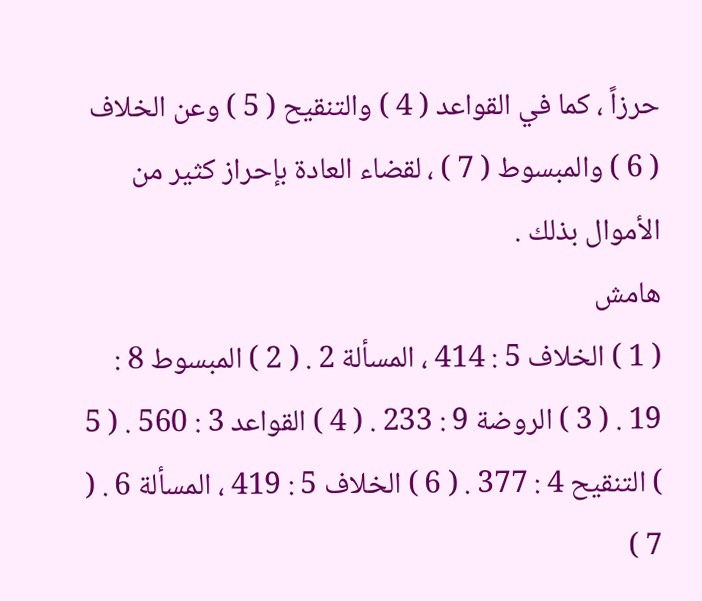حرزاً ، كما في القواعد ( 4 ) والتنقيح ( 5 ) وعن الخلاف ( 6 ) والمبسوط ( 7 ) ، لقضاء العادة بإحراز كثير من الأموال بذلك .
هامش
( 1 ) الخلاف 5 : 414 ، المسألة 2 . ( 2 ) المبسوط 8 : 19 . ( 3 ) الروضة 9 : 233 . ( 4 ) القواعد 3 : 560 . ( 5 ) التنقيح 4 : 377 . ( 6 ) الخلاف 5 : 419 ، المسألة 6 . ( 7 )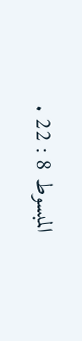المبسوط 8 : 22 .